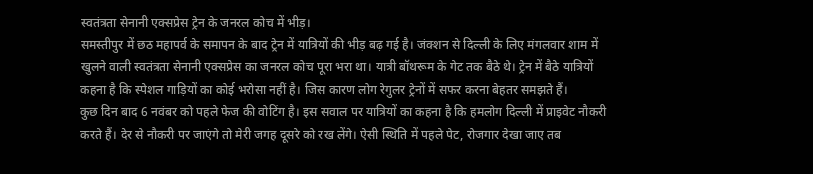स्वतंत्रता सेनानी एक्सप्रेस ट्रेन के जनरल कोच में भीड़।
समस्तीपुर में छठ महापर्व के समापन के बाद ट्रेन में यात्रियों की भीड़ बढ़ गई है। जंक्शन से दिल्ली के लिए मंगलवार शाम में खुलने वाली स्वतंत्रता सेनानी एक्सप्रेस का जनरल कोच पूरा भरा था। यात्री बॉथरूम के गेट तक बैठे थे। ट्रेन में बैठे यात्रियों कहना है कि स्पेशल गाड़ियों का कोई भरोसा नहीं है। जिस कारण लोग रेगुलर ट्रेनों में सफर करना बेहतर समझते हैं।
कुछ दिन बाद 6 नवंबर को पहले फेज की वोटिंग है। इस सवाल पर यात्रियों का कहना है कि हमलोग दिल्ली में प्राइवेट नौकरी करते हैं। देर से नौकरी पर जाएंगे तो मेरी जगह दूसरे को रख लेंगे। ऐसी स्थिति में पहले पेट, रोजगार देखा जाए तब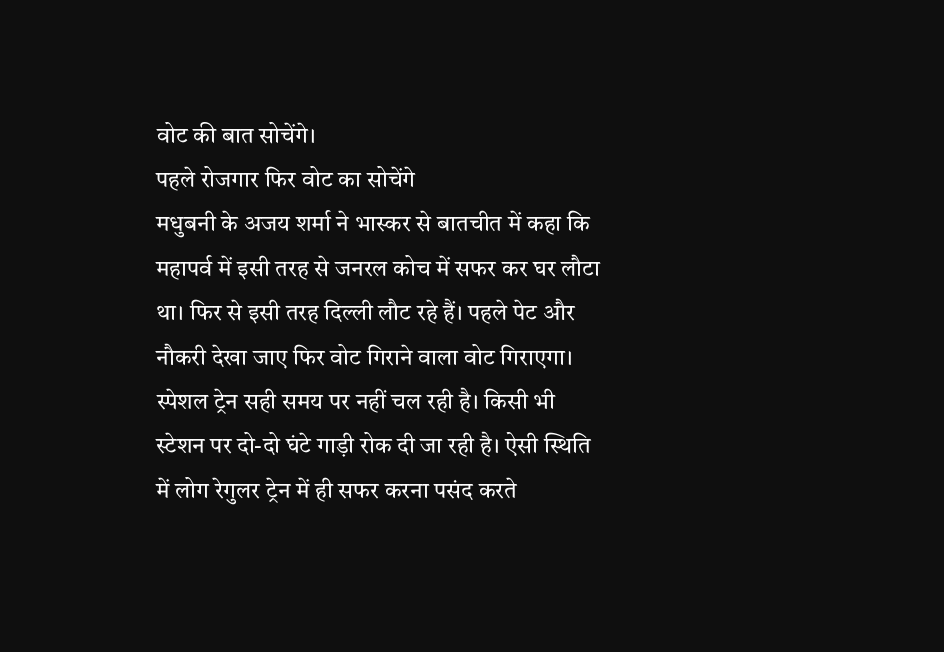वोट की बात सोचेंगे।
पहले रोजगार फिर वोट का सोचेंगे
मधुबनी के अजय शर्मा ने भास्कर से बातचीत में कहा कि महापर्व में इसी तरह से जनरल कोच में सफर कर घर लौटा था। फिर से इसी तरह दिल्ली लौट रहे हैं। पहले पेट और नौकरी देखा जाए फिर वोट गिराने वाला वोट गिराएगा। स्पेशल ट्रेन सही समय पर नहीं चल रही है। किसी भी स्टेशन पर दो-दो घंटे गाड़ी रोक दी जा रही है। ऐसी स्थिति में लोग रेगुलर ट्रेन में ही सफर करना पसंद करते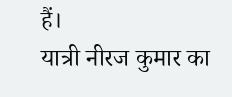हैं।
यात्री नीरज कुमार का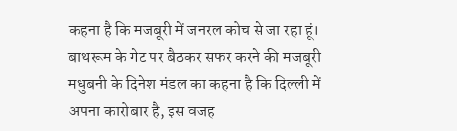कहना है कि मजबूरी में जनरल कोच से जा रहा हूं।
बाथरूम के गेट पर बैठकर सफर करने की मजबूरी
मधुबनी के दिनेश मंडल का कहना है कि दिल्ली में अपना कारोबार है, इस वजह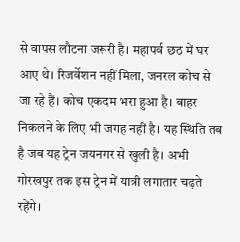से वापस लौटना जरूरी है। महापर्व छठ में घर आए थे। रिजर्वेशन नहीं मिला, जनरल कोच से जा रहे हैं। कोच एकदम भरा हुआ है। बाहर निकलने के लिए भी जगह नहीं है। यह स्थिति तब है जब यह ट्रेन जयनगर से खुली है। अभी गोरखपुर तक इस ट्रेन में यात्री लगातार चढ़ते रहेंगे।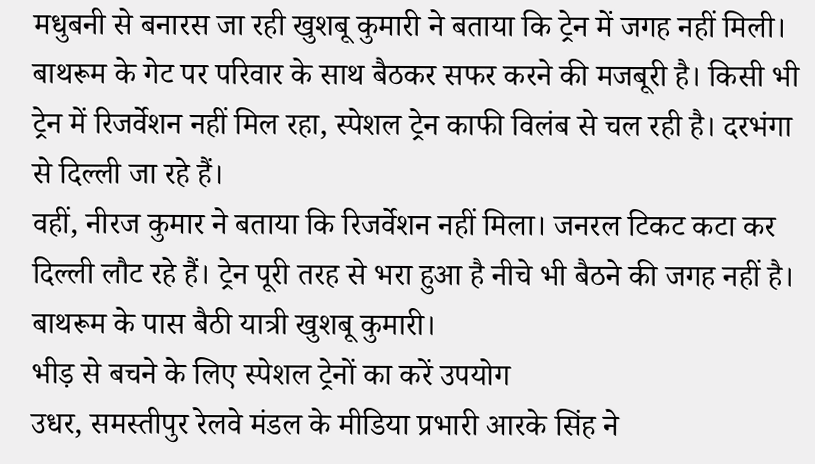मधुबनी से बनारस जा रही खुशबू कुमारी ने बताया कि ट्रेन में जगह नहीं मिली। बाथरूम के गेट पर परिवार के साथ बैठकर सफर करने की मजबूरी है। किसी भी ट्रेन में रिजर्वेशन नहीं मिल रहा, स्पेशल ट्रेन काफी विलंब से चल रही है। दरभंगा से दिल्ली जा रहे हैं।
वहीं, नीरज कुमार ने बताया कि रिजर्वेशन नहीं मिला। जनरल टिकट कटा कर दिल्ली लौट रहे हैं। ट्रेन पूरी तरह से भरा हुआ है नीचे भी बैठने की जगह नहीं है।
बाथरूम के पास बैठी यात्री खुशबू कुमारी।
भीड़ से बचने के लिए स्पेशल ट्रेनों का करें उपयोग
उधर, समस्तीपुर रेलवे मंडल के मीडिया प्रभारी आरके सिंह ने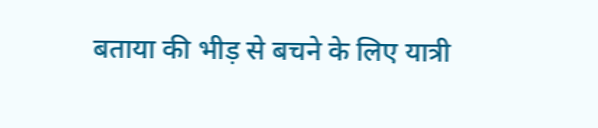बताया की भीड़ से बचने के लिए यात्री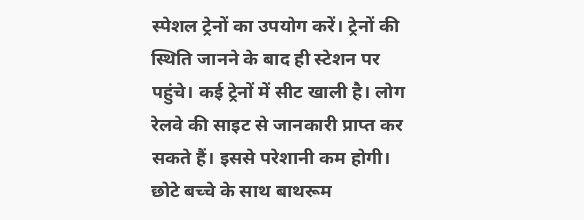स्पेशल ट्रेनों का उपयोग करें। ट्रेनों की स्थिति जानने के बाद ही स्टेशन पर पहुंचे। कई ट्रेनों में सीट खाली है। लोग रेलवे की साइट से जानकारी प्राप्त कर सकते हैं। इससे परेशानी कम होगी।
छोटे बच्चे के साथ बाथरूम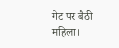गेट पर बैठी महिला।